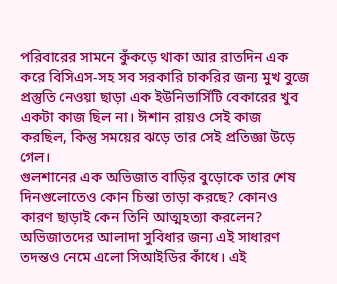পরিবারের সামনে কুঁকড়ে থাকা আর রাতদিন এক করে বিসিএস-সহ সব সরকারি চাকরির জন্য মুখ বুজে প্রস্তুতি নেওয়া ছাড়া এক ইউনিভার্সিটি বেকারের খুব একটা কাজ ছিল না। ঈশান রায়ও সেই কাজ করছিল, কিন্তু সময়ের ঝড়ে তার সেই প্রতিজ্ঞা উড়ে গেল।
গুলশানের এক অভিজাত বাড়ির বুড়োকে তার শেষ দিনগুলোতেও কোন চিন্তা তাড়া করছে? কোনও কারণ ছাড়াই কেন তিনি আত্মহত্যা করলেন? অভিজাতদের আলাদা সুবিধার জন্য এই সাধারণ তদন্তও নেমে এলো সিআইডির কাঁধে। এই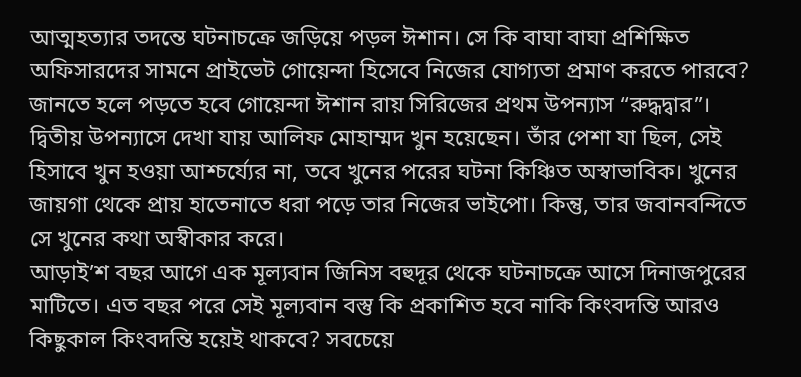আত্মহত্যার তদন্তে ঘটনাচক্রে জড়িয়ে পড়ল ঈশান। সে কি বাঘা বাঘা প্রশিক্ষিত অফিসারদের সামনে প্রাইভেট গোয়েন্দা হিসেবে নিজের যোগ্যতা প্রমাণ করতে পারবে? জানতে হলে পড়তে হবে গোয়েন্দা ঈশান রায় সিরিজের প্রথম উপন্যাস “রুদ্ধদ্বার”।
দ্বিতীয় উপন্যাসে দেখা যায় আলিফ মোহাম্মদ খুন হয়েছেন। তাঁর পেশা যা ছিল, সেই হিসাবে খুন হওয়া আশ্চর্য্যের না, তবে খুনের পরের ঘটনা কিঞ্চিত অস্বাভাবিক। খুনের জায়গা থেকে প্রায় হাতেনাতে ধরা পড়ে তার নিজের ভাইপো। কিন্তু, তার জবানবন্দিতে সে খুনের কথা অস্বীকার করে।
আড়াই’শ বছর আগে এক মূল্যবান জিনিস বহুদূর থেকে ঘটনাচক্রে আসে দিনাজপুরের মাটিতে। এত বছর পরে সেই মূল্যবান বস্তু কি প্রকাশিত হবে নাকি কিংবদন্তি আরও কিছুকাল কিংবদন্তি হয়েই থাকবে? সবচেয়ে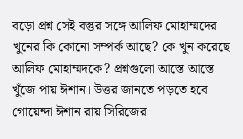বড়ো প্রশ্ন সেই বস্তুর সঙ্গে আলিফ মোহাম্মদের খুনের কি কোনো সম্পর্ক আছে? কে খুন করেছে আলিফ মোহাম্মদকে? প্রশ্নগুলো আস্তে আস্তে খুঁজে পায় ঈশান। উত্তর জানতে পড়তে হবে গোয়েন্দা ঈশান রায় সিরিজের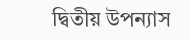দ্বিতীয় উপন্যাস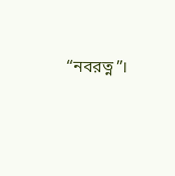“নবরত্ন”।